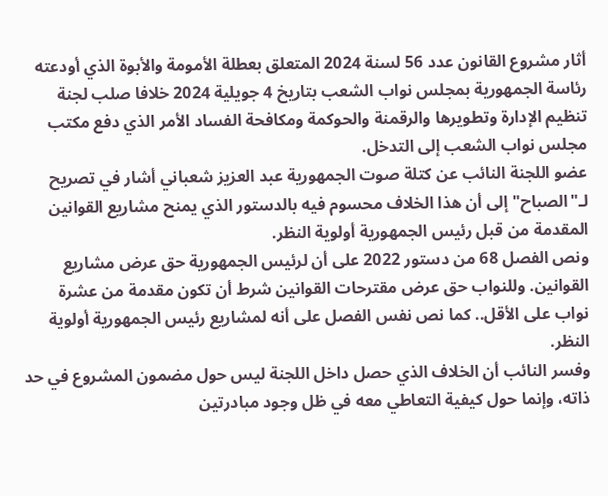أثار مشروع القانون عدد 56 لسنة 2024 المتعلق بعطلة الأمومة والأبوة الذي أودعته رئاسة الجمهورية بمجلس نواب الشعب بتاريخ 4 جويلية 2024 خلافا صلب لجنة تنظيم الإدارة وتطويرها والرقمنة والحوكمة ومكافحة الفساد الأمر الذي دفع مكتب مجلس نواب الشعب إلى التدخل.
عضو اللجنة النائب عن كتلة صوت الجمهورية عبد العزيز شعباني أشار في تصريح لـ"الصباح" إلى أن هذا الخلاف محسوم فيه بالدستور الذي يمنح مشاريع القوانين المقدمة من قبل رئيس الجمهورية أولوية النظر.
ونص الفصل 68 من دستور 2022 على أن لرئيس الجمهورية حق عرض مشاريع القوانين. وللنواب حق عرض مقترحات القوانين شرط أن تكون مقدمة من عشرة نواب على الأقل.. كما نص نفس الفصل على أنه لمشاريع رئيس الجمهورية أولوية النظر.
وفسر النائب أن الخلاف الذي حصل داخل اللجنة ليس حول مضمون المشروع في حد ذاته، وإنما حول كيفية التعاطي معه في ظل وجود مبادرتين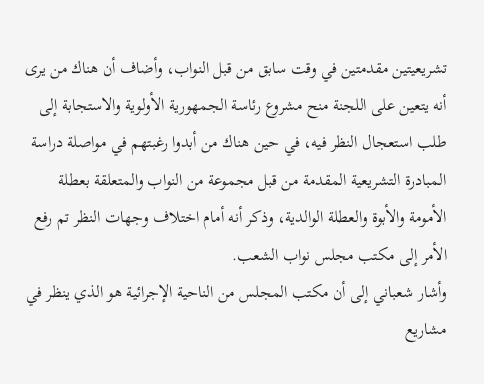تشريعيتين مقدمتين في وقت سابق من قبل النواب، وأضاف أن هناك من يرى أنه يتعين على اللجنة منح مشروع رئاسة الجمهورية الأولوية والاستجابة إلى طلب استعجال النظر فيه، في حين هناك من أبدوا رغبتهم في مواصلة دراسة المبادرة التشريعية المقدمة من قبل مجموعة من النواب والمتعلقة بعطلة الأمومة والأبوة والعطلة الوالدية، وذكر أنه أمام اختلاف وجهات النظر تم رفع الأمر إلى مكتب مجلس نواب الشعب.
وأشار شعباني إلى أن مكتب المجلس من الناحية الإجرائية هو الذي ينظر في مشاريع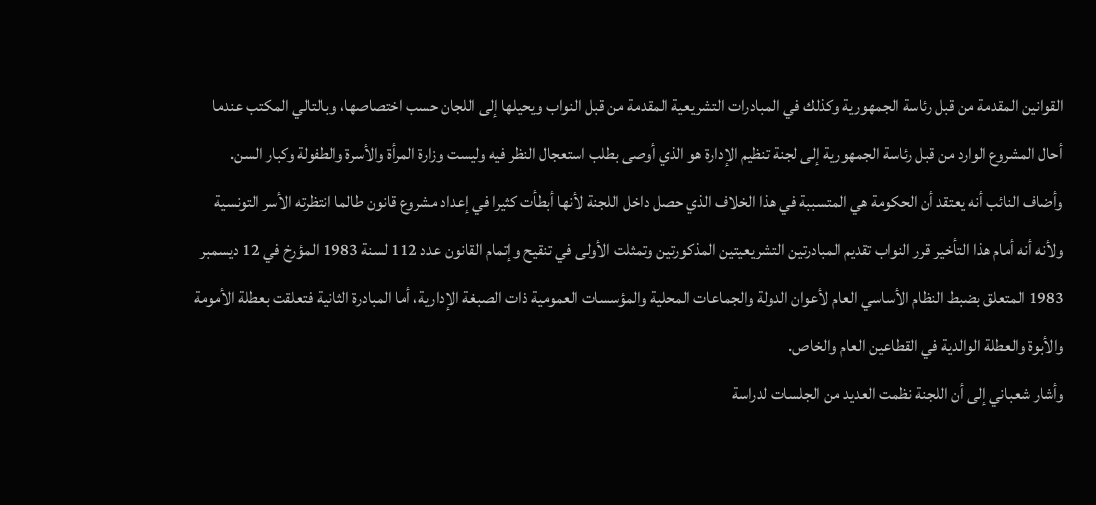القوانين المقدمة من قبل رئاسة الجمهورية وكذلك في المبادرات التشريعية المقدمة من قبل النواب ويحيلها إلى اللجان حسب اختصاصها، وبالتالي المكتب عندما أحال المشروع الوارد من قبل رئاسة الجمهورية إلى لجنة تنظيم الإدارة هو الذي أوصى بطلب استعجال النظر فيه وليست وزارة المرأة والأسرة والطفولة وكبار السن.
وأضاف النائب أنه يعتقد أن الحكومة هي المتسببة في هذا الخلاف الذي حصل داخل اللجنة لأنها أبطأت كثيرا في إعداد مشروع قانون طالما انتظرته الأسر التونسية ولأنه أنه أمام هذا التأخير قرر النواب تقديم المبادرتين التشريعيتين المذكورتين وتمثلت الأولى في تنقيح وإتمام القانون عدد 112 لسنة 1983 المؤرخ في 12 ديسمبر 1983 المتعلق بضبط النظام الأساسي العام لأعوان الدولة والجماعات المحلية والمؤسسات العمومية ذات الصبغة الإدارية، أما المبادرة الثانية فتعلقت بعطلة الأمومة والأبوة والعطلة الوالدية في القطاعين العام والخاص.
وأشار شعباني إلى أن اللجنة نظمت العديد من الجلسات لدراسة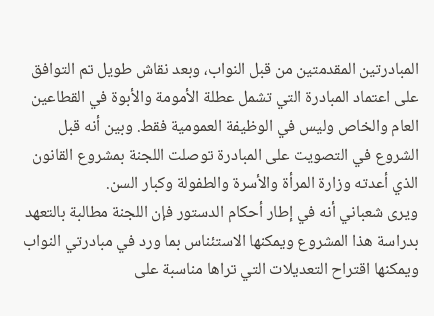المبادرتين المقدمتين من قبل النواب، وبعد نقاش طويل تم التوافق على اعتماد المبادرة التي تشمل عطلة الأمومة والأبوة في القطاعين العام والخاص وليس في الوظيفة العمومية فقط. وبين أنه قبل الشروع في التصويت على المبادرة توصلت اللجنة بمشروع القانون الذي أعدته وزارة المرأة والأسرة والطفولة وكبار السن.
ويرى شعباني أنه في إطار أحكام الدستور فإن اللجنة مطالبة بالتعهد بدراسة هذا المشروع ويمكنها الاستئناس بما ورد في مبادرتي النواب ويمكنها اقتراح التعديلات التي تراها مناسبة على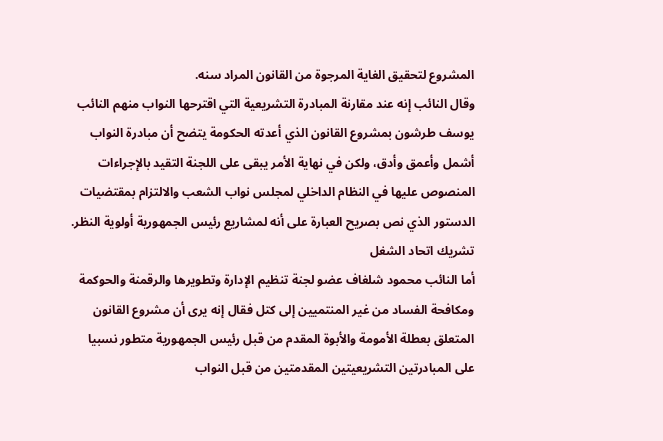المشروع لتحقيق الغاية المرجوة من القانون المراد سنه.
وقال النائب إنه عند مقارنة المبادرة التشريعية التي اقترحها النواب منهم النائب يوسف طرشون بمشروع القانون الذي أعدته الحكومة يتضح أن مبادرة النواب أشمل وأعمق وأدق، ولكن في نهاية الأمر يبقى على اللجنة التقيد بالإجراءات المنصوص عليها في النظام الداخلي لمجلس نواب الشعب والالتزام بمقتضيات الدستور الذي نص بصريح العبارة على أنه لمشاريع رئيس الجمهورية أولوية النظر.
تشريك اتحاد الشغل
أما النائب محمود شلغاف عضو لجنة تنظيم الإدارة وتطويرها والرقمنة والحوكمة ومكافحة الفساد من غير المنتميين إلى كتل فقال إنه يرى أن مشروع القانون المتعلق بعطلة الأمومة والأبوة المقدم من قبل رئيس الجمهورية متطور نسبيا على المبادرتين التشريعيتين المقدمتين من قبل النواب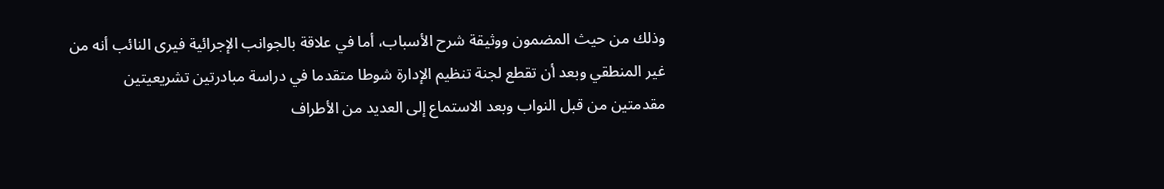وذلك من حيث المضمون ووثيقة شرح الأسباب، أما في علاقة بالجوانب الإجرائية فيرى النائب أنه من غير المنطقي وبعد أن تقطع لجنة تنظيم الإدارة شوطا متقدما في دراسة مبادرتين تشريعيتين مقدمتين من قبل النواب وبعد الاستماع إلى العديد من الأطراف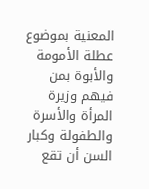المعنية بموضوع عطلة الأمومة والأبوة بمن فيهم وزيرة المرأة والأسرة والطفولة وكبار السن أن تقع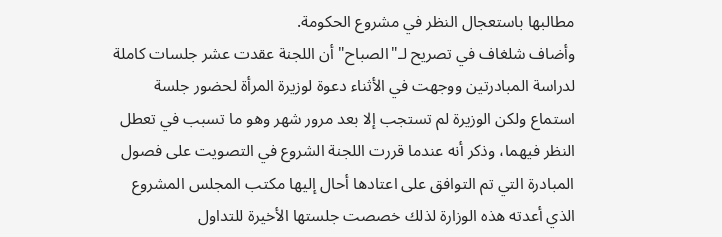مطالبها باستعجال النظر في مشروع الحكومة.
وأضاف شلغاف في تصريح لـ"الصباح" أن اللجنة عقدت عشر جلسات كاملة لدراسة المبادرتين ووجهت في الأثناء دعوة لوزيرة المرأة لحضور جلسة استماع ولكن الوزيرة لم تستجب إلا بعد مرور شهر وهو ما تسبب في تعطل النظر فيهما، وذكر أنه عندما قررت اللجنة الشروع في التصويت على فصول المبادرة التي تم التوافق على اعتادها أحال إليها مكتب المجلس المشروع الذي أعدته هذه الوزارة لذلك خصصت جلستها الأخيرة للتداول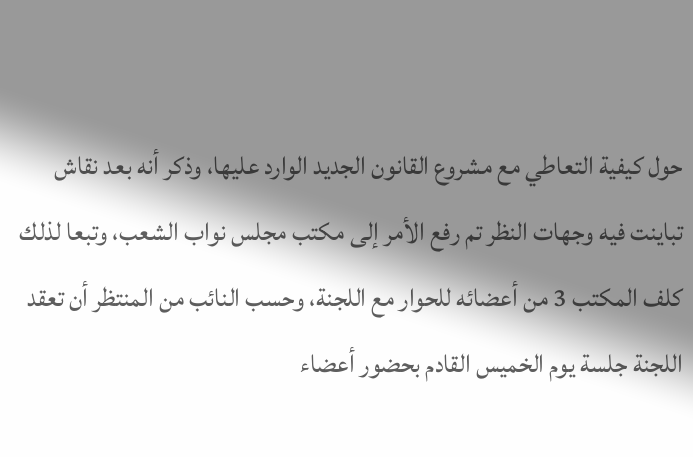حول كيفية التعاطي مع مشروع القانون الجديد الوارد عليها، وذكر أنه بعد نقاش تباينت فيه وجهات النظر تم رفع الأمر إلى مكتب مجلس نواب الشعب، وتبعا لذلك كلف المكتب 3 من أعضائه للحوار مع اللجنة، وحسب النائب من المنتظر أن تعقد اللجنة جلسة يوم الخميس القادم بحضور أعضاء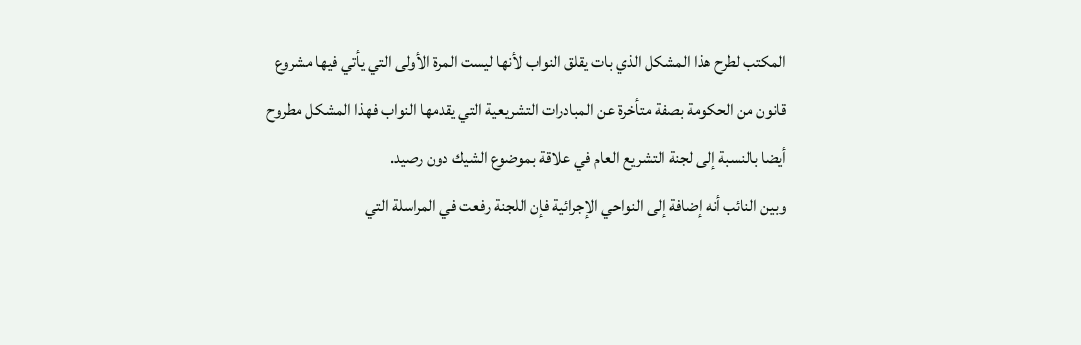المكتب لطرح هذا المشكل الذي بات يقلق النواب لأنها ليست المرة الأولى التي يأتي فيها مشروع قانون من الحكومة بصفة متأخرة عن المبادرات التشريعية التي يقدمها النواب فهذا المشكل مطروح أيضا بالنسبة إلى لجنة التشريع العام في علاقة بموضوع الشيك دون رصيد.
وبين النائب أنه إضافة إلى النواحي الإجرائية فإن اللجنة رفعت في المراسلة التي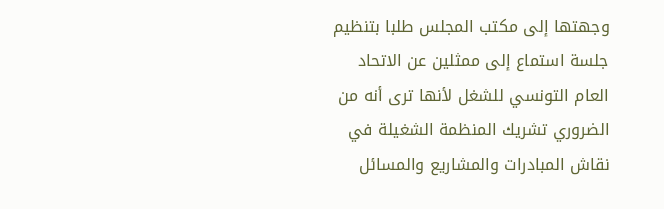وجهتها إلى مكتب المجلس طلبا بتنظيم جلسة استماع إلى ممثلين عن الاتحاد العام التونسي للشغل لأنها ترى أنه من الضروري تشريك المنظمة الشغيلة في نقاش المبادرات والمشاريع والمسائل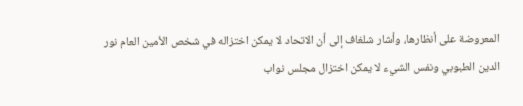المعروضة على أنظارها، وأشار شلغاف إلى أن الاتحاد لا يمكن اختزاله في شخص الأمين العام نور الدين الطبوبي ونفس الشيء لا يمكن اختزال مجلس نواب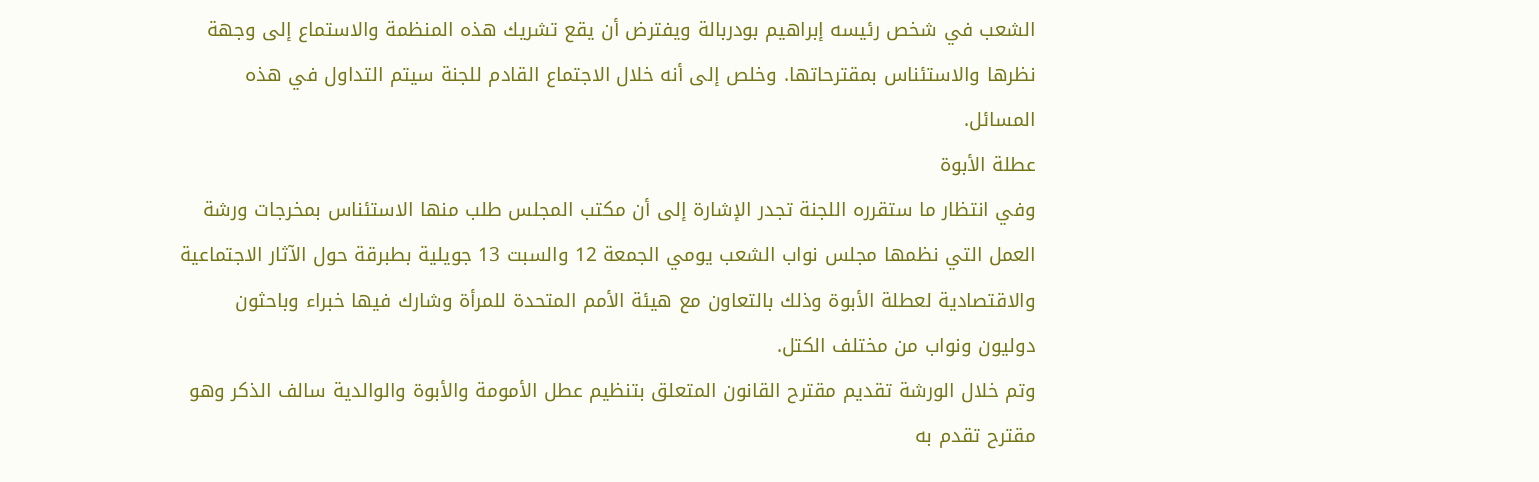الشعب في شخص رئيسه إبراهيم بودربالة ويفترض أن يقع تشريك هذه المنظمة والاستماع إلى وجهة نظرها والاستئناس بمقترحاتها. وخلص إلى أنه خلال الاجتماع القادم للجنة سيتم التداول في هذه المسائل.
عطلة الأبوة
وفي انتظار ما ستقرره اللجنة تجدر الإشارة إلى أن مكتب المجلس طلب منها الاستئناس بمخرجات ورشة العمل التي نظمها مجلس نواب الشعب يومي الجمعة 12 والسبت 13 جويلية بطبرقة حول الآثار الاجتماعية والاقتصادية لعطلة الأبوة وذلك بالتعاون مع هيئة الأمم المتحدة للمرأة وشارك فيها خبراء وباحثون دوليون ونواب من مختلف الكتل.
وتم خلال الورشة تقديم مقترح القانون المتعلق بتنظيم عطل الأمومة والأبوة والوالدية سالف الذكر وهو مقترح تقدم به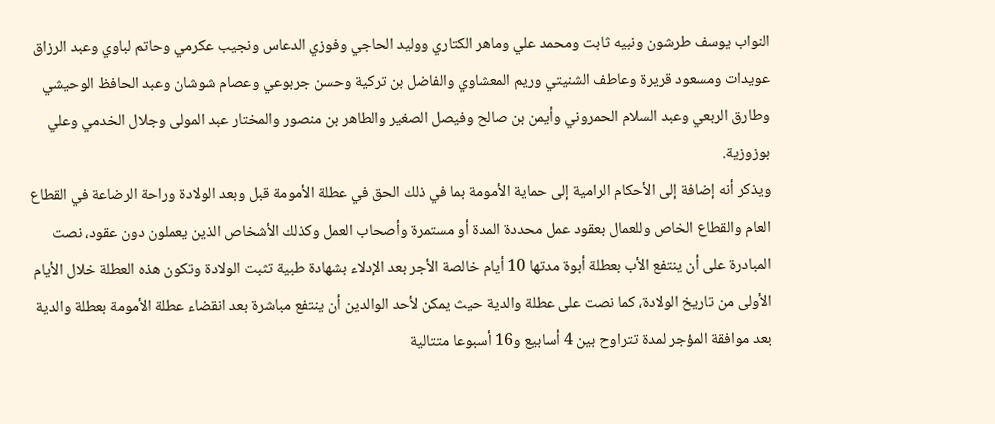النواب يوسف طرشون ونبيه ثابت ومحمد علي وماهر الكتاري ووليد الحاجي وفوزي الدعاس ونجيب عكرمي وحاتم لباوي وعبد الرزاق عويدات ومسعود قريرة وعاطف الشنيتي وريم المعشاوي والفاضل بن تركية وحسن جربوعي وعصام شوشان وعبد الحافظ الوحيشي وطارق الربعي وعبد السلام الحمروني وأيمن بن صالح وفيصل الصغير والطاهر بن منصور والمختار عبد المولى وجلال الخدمي وعلي بوزوزية.
ويذكر أنه إضافة إلى الأحكام الرامية إلى حماية الأمومة بما في ذلك الحق في عطلة الأمومة قبل وبعد الولادة وراحة الرضاعة في القطاع العام والقطاع الخاص وللعمال بعقود عمل محددة المدة أو مستمرة وأصحاب العمل وكذلك الأشخاص الذين يعملون دون عقود، نصت المبادرة على أن ينتفع الأب بعطلة أبوة مدتها 10 أيام خالصة الأجر بعد الإدلاء بشهادة طبية تثبت الولادة وتكون هذه العطلة خلال الأيام الأولى من تاريخ الولادة، كما نصت على عطلة والدية حيث يمكن لأحد الوالدين أن ينتفع مباشرة بعد انقضاء عطلة الأمومة بعطلة والدية بعد موافقة المؤجر لمدة تتراوح بين 4 أسابيع و16 أسبوعا متتالية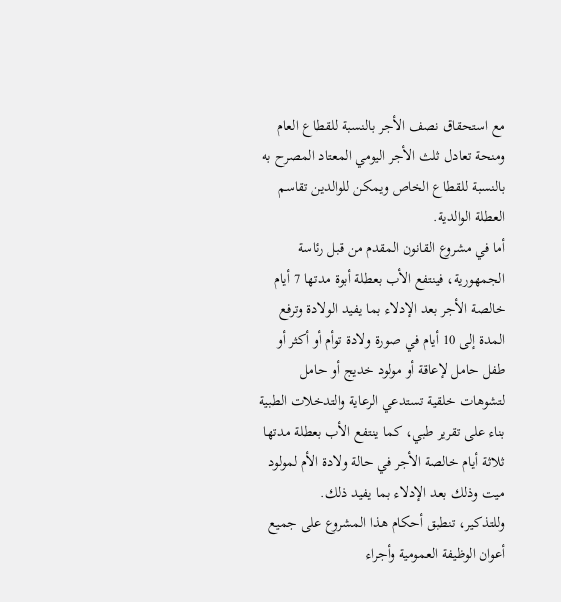مع استحقاق نصف الأجر بالنسبة للقطاع العام ومنحة تعادل ثلث الأجر اليومي المعتاد المصرح به بالنسبة للقطاع الخاص ويمكن للوالدين تقاسم العطلة الوالدية.
أما في مشروع القانون المقدم من قبل رئاسة الجمهورية، فينتفع الأب بعطلة أبوة مدتها 7 أيام خالصة الأجر بعد الإدلاء بما يفيد الولادة وترفع المدة إلى 10 أيام في صورة ولادة توأم أو أكثر أو طفل حامل لإعاقة أو مولود خديج أو حامل لتشوهات خلقية تستدعي الرعاية والتدخلات الطبية بناء على تقرير طبي، كما ينتفع الأب بعطلة مدتها ثلاثة أيام خالصة الأجر في حالة ولادة الأم لمولود ميت وذلك بعد الإدلاء بما يفيد ذلك.
وللتذكير، تنطبق أحكام هذا المشروع على جميع أعوان الوظيفة العمومية وأجراء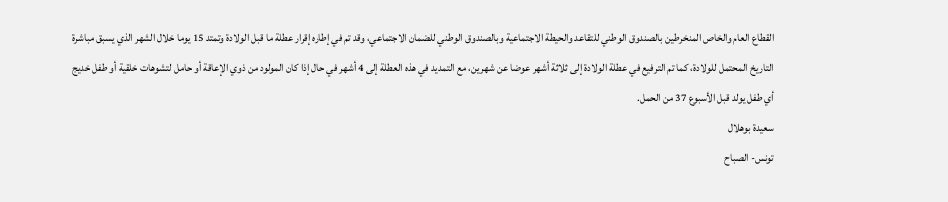القطاع العام والخاص المنخرطين بالصندوق الوطني للتقاعد والحيطة الاجتماعية وبالصندوق الوطني للضمان الاجتماعي، وقد تم في إطاره إقرار عطلة ما قبل الولادة وتمتد 15 يوما خلال الشهر الذي يسبق مباشرة التاريخ المحتمل للولادة، كما تم الترفيع في عطلة الولادة إلى ثلاثة أشهر عوضا عن شهرين، مع التمديد في هذه العطلة إلى 4 أشهر في حال إذا كان المولود من ذوي الإعاقة أو حامل لتشوهات خلقية أو طفل خديج أي طفل يولد قبل الأسبوع 37 من الحمل.
سعيدة بوهلال
تونس- الصباح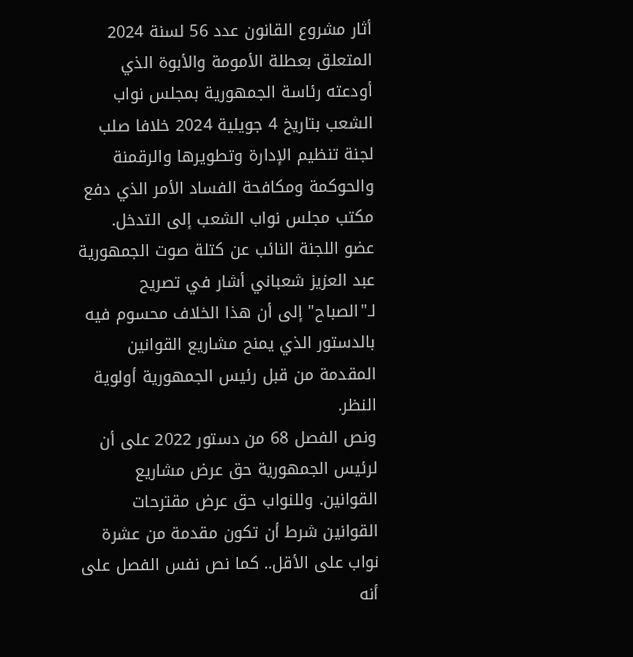أثار مشروع القانون عدد 56 لسنة 2024 المتعلق بعطلة الأمومة والأبوة الذي أودعته رئاسة الجمهورية بمجلس نواب الشعب بتاريخ 4 جويلية 2024 خلافا صلب لجنة تنظيم الإدارة وتطويرها والرقمنة والحوكمة ومكافحة الفساد الأمر الذي دفع مكتب مجلس نواب الشعب إلى التدخل.
عضو اللجنة النائب عن كتلة صوت الجمهورية عبد العزيز شعباني أشار في تصريح لـ"الصباح" إلى أن هذا الخلاف محسوم فيه بالدستور الذي يمنح مشاريع القوانين المقدمة من قبل رئيس الجمهورية أولوية النظر.
ونص الفصل 68 من دستور 2022 على أن لرئيس الجمهورية حق عرض مشاريع القوانين. وللنواب حق عرض مقترحات القوانين شرط أن تكون مقدمة من عشرة نواب على الأقل.. كما نص نفس الفصل على أنه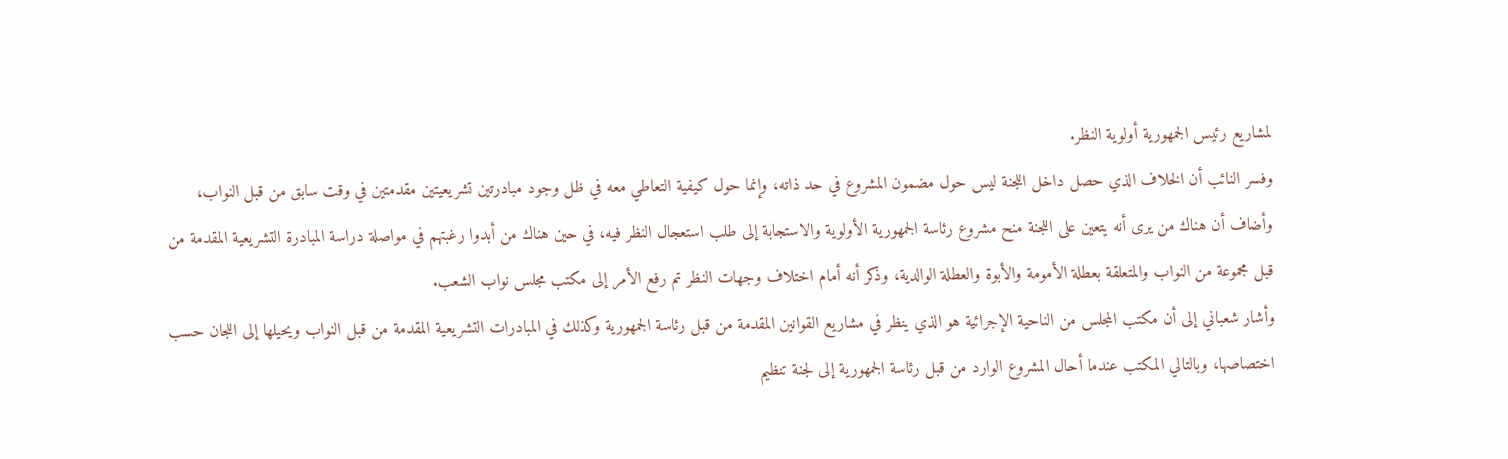لمشاريع رئيس الجمهورية أولوية النظر.
وفسر النائب أن الخلاف الذي حصل داخل اللجنة ليس حول مضمون المشروع في حد ذاته، وإنما حول كيفية التعاطي معه في ظل وجود مبادرتين تشريعيتين مقدمتين في وقت سابق من قبل النواب، وأضاف أن هناك من يرى أنه يتعين على اللجنة منح مشروع رئاسة الجمهورية الأولوية والاستجابة إلى طلب استعجال النظر فيه، في حين هناك من أبدوا رغبتهم في مواصلة دراسة المبادرة التشريعية المقدمة من قبل مجموعة من النواب والمتعلقة بعطلة الأمومة والأبوة والعطلة الوالدية، وذكر أنه أمام اختلاف وجهات النظر تم رفع الأمر إلى مكتب مجلس نواب الشعب.
وأشار شعباني إلى أن مكتب المجلس من الناحية الإجرائية هو الذي ينظر في مشاريع القوانين المقدمة من قبل رئاسة الجمهورية وكذلك في المبادرات التشريعية المقدمة من قبل النواب ويحيلها إلى اللجان حسب اختصاصها، وبالتالي المكتب عندما أحال المشروع الوارد من قبل رئاسة الجمهورية إلى لجنة تنظيم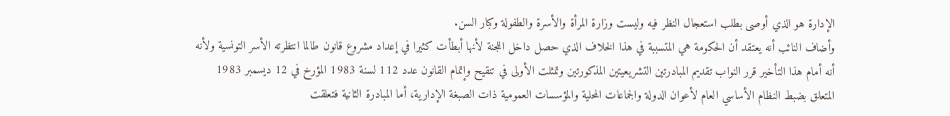الإدارة هو الذي أوصى بطلب استعجال النظر فيه وليست وزارة المرأة والأسرة والطفولة وكبار السن.
وأضاف النائب أنه يعتقد أن الحكومة هي المتسببة في هذا الخلاف الذي حصل داخل اللجنة لأنها أبطأت كثيرا في إعداد مشروع قانون طالما انتظرته الأسر التونسية ولأنه أنه أمام هذا التأخير قرر النواب تقديم المبادرتين التشريعيتين المذكورتين وتمثلت الأولى في تنقيح وإتمام القانون عدد 112 لسنة 1983 المؤرخ في 12 ديسمبر 1983 المتعلق بضبط النظام الأساسي العام لأعوان الدولة والجماعات المحلية والمؤسسات العمومية ذات الصبغة الإدارية، أما المبادرة الثانية فتعلقت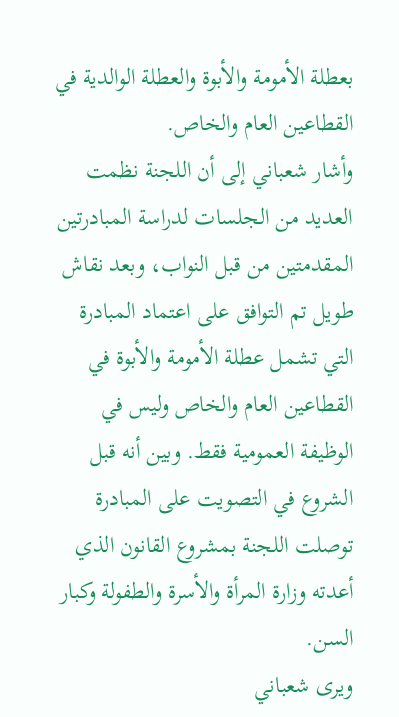بعطلة الأمومة والأبوة والعطلة الوالدية في القطاعين العام والخاص.
وأشار شعباني إلى أن اللجنة نظمت العديد من الجلسات لدراسة المبادرتين المقدمتين من قبل النواب، وبعد نقاش طويل تم التوافق على اعتماد المبادرة التي تشمل عطلة الأمومة والأبوة في القطاعين العام والخاص وليس في الوظيفة العمومية فقط. وبين أنه قبل الشروع في التصويت على المبادرة توصلت اللجنة بمشروع القانون الذي أعدته وزارة المرأة والأسرة والطفولة وكبار السن.
ويرى شعباني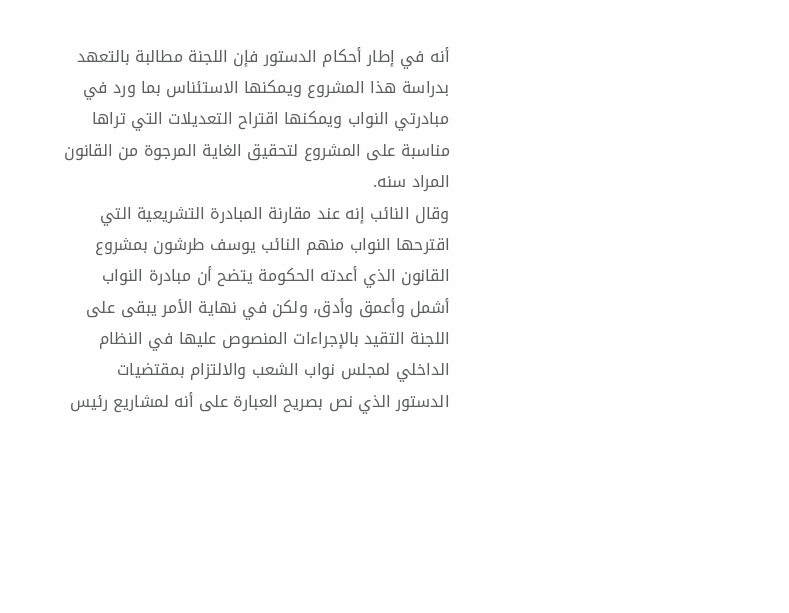أنه في إطار أحكام الدستور فإن اللجنة مطالبة بالتعهد بدراسة هذا المشروع ويمكنها الاستئناس بما ورد في مبادرتي النواب ويمكنها اقتراح التعديلات التي تراها مناسبة على المشروع لتحقيق الغاية المرجوة من القانون المراد سنه.
وقال النائب إنه عند مقارنة المبادرة التشريعية التي اقترحها النواب منهم النائب يوسف طرشون بمشروع القانون الذي أعدته الحكومة يتضح أن مبادرة النواب أشمل وأعمق وأدق، ولكن في نهاية الأمر يبقى على اللجنة التقيد بالإجراءات المنصوص عليها في النظام الداخلي لمجلس نواب الشعب والالتزام بمقتضيات الدستور الذي نص بصريح العبارة على أنه لمشاريع رئيس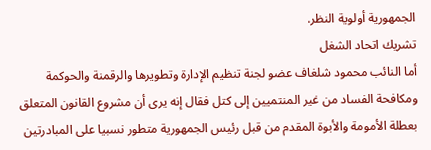الجمهورية أولوية النظر.
تشريك اتحاد الشغل
أما النائب محمود شلغاف عضو لجنة تنظيم الإدارة وتطويرها والرقمنة والحوكمة ومكافحة الفساد من غير المنتميين إلى كتل فقال إنه يرى أن مشروع القانون المتعلق بعطلة الأمومة والأبوة المقدم من قبل رئيس الجمهورية متطور نسبيا على المبادرتين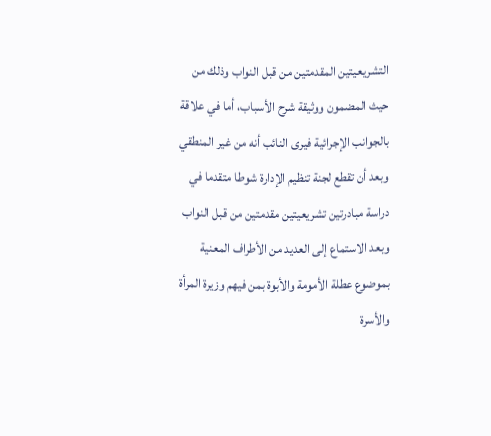التشريعيتين المقدمتين من قبل النواب وذلك من حيث المضمون ووثيقة شرح الأسباب، أما في علاقة بالجوانب الإجرائية فيرى النائب أنه من غير المنطقي وبعد أن تقطع لجنة تنظيم الإدارة شوطا متقدما في دراسة مبادرتين تشريعيتين مقدمتين من قبل النواب وبعد الاستماع إلى العديد من الأطراف المعنية بموضوع عطلة الأمومة والأبوة بمن فيهم وزيرة المرأة والأسرة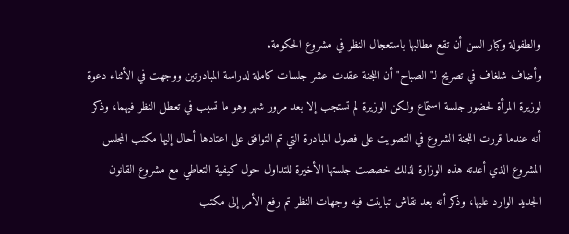والطفولة وكبار السن أن تقع مطالبها باستعجال النظر في مشروع الحكومة.
وأضاف شلغاف في تصريح لـ"الصباح" أن اللجنة عقدت عشر جلسات كاملة لدراسة المبادرتين ووجهت في الأثناء دعوة لوزيرة المرأة لحضور جلسة استماع ولكن الوزيرة لم تستجب إلا بعد مرور شهر وهو ما تسبب في تعطل النظر فيهما، وذكر أنه عندما قررت اللجنة الشروع في التصويت على فصول المبادرة التي تم التوافق على اعتادها أحال إليها مكتب المجلس المشروع الذي أعدته هذه الوزارة لذلك خصصت جلستها الأخيرة للتداول حول كيفية التعاطي مع مشروع القانون الجديد الوارد عليها، وذكر أنه بعد نقاش تباينت فيه وجهات النظر تم رفع الأمر إلى مكتب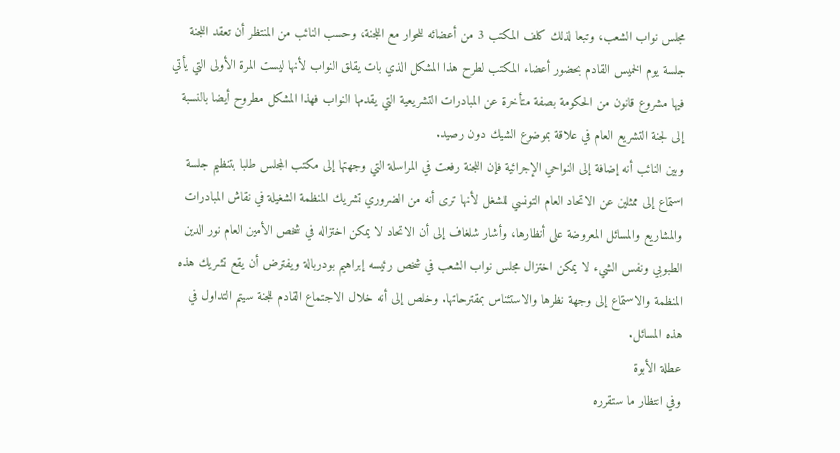مجلس نواب الشعب، وتبعا لذلك كلف المكتب 3 من أعضائه للحوار مع اللجنة، وحسب النائب من المنتظر أن تعقد اللجنة جلسة يوم الخميس القادم بحضور أعضاء المكتب لطرح هذا المشكل الذي بات يقلق النواب لأنها ليست المرة الأولى التي يأتي فيها مشروع قانون من الحكومة بصفة متأخرة عن المبادرات التشريعية التي يقدمها النواب فهذا المشكل مطروح أيضا بالنسبة إلى لجنة التشريع العام في علاقة بموضوع الشيك دون رصيد.
وبين النائب أنه إضافة إلى النواحي الإجرائية فإن اللجنة رفعت في المراسلة التي وجهتها إلى مكتب المجلس طلبا بتنظيم جلسة استماع إلى ممثلين عن الاتحاد العام التونسي للشغل لأنها ترى أنه من الضروري تشريك المنظمة الشغيلة في نقاش المبادرات والمشاريع والمسائل المعروضة على أنظارها، وأشار شلغاف إلى أن الاتحاد لا يمكن اختزاله في شخص الأمين العام نور الدين الطبوبي ونفس الشيء لا يمكن اختزال مجلس نواب الشعب في شخص رئيسه إبراهيم بودربالة ويفترض أن يقع تشريك هذه المنظمة والاستماع إلى وجهة نظرها والاستئناس بمقترحاتها. وخلص إلى أنه خلال الاجتماع القادم للجنة سيتم التداول في هذه المسائل.
عطلة الأبوة
وفي انتظار ما ستقرره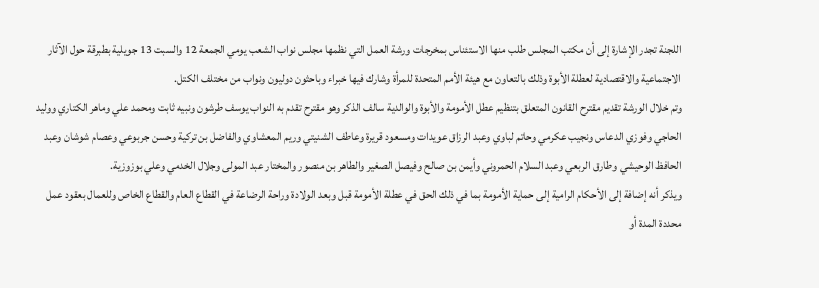اللجنة تجدر الإشارة إلى أن مكتب المجلس طلب منها الاستئناس بمخرجات ورشة العمل التي نظمها مجلس نواب الشعب يومي الجمعة 12 والسبت 13 جويلية بطبرقة حول الآثار الاجتماعية والاقتصادية لعطلة الأبوة وذلك بالتعاون مع هيئة الأمم المتحدة للمرأة وشارك فيها خبراء وباحثون دوليون ونواب من مختلف الكتل.
وتم خلال الورشة تقديم مقترح القانون المتعلق بتنظيم عطل الأمومة والأبوة والوالدية سالف الذكر وهو مقترح تقدم به النواب يوسف طرشون ونبيه ثابت ومحمد علي وماهر الكتاري ووليد الحاجي وفوزي الدعاس ونجيب عكرمي وحاتم لباوي وعبد الرزاق عويدات ومسعود قريرة وعاطف الشنيتي وريم المعشاوي والفاضل بن تركية وحسن جربوعي وعصام شوشان وعبد الحافظ الوحيشي وطارق الربعي وعبد السلام الحمروني وأيمن بن صالح وفيصل الصغير والطاهر بن منصور والمختار عبد المولى وجلال الخدمي وعلي بوزوزية.
ويذكر أنه إضافة إلى الأحكام الرامية إلى حماية الأمومة بما في ذلك الحق في عطلة الأمومة قبل وبعد الولادة وراحة الرضاعة في القطاع العام والقطاع الخاص وللعمال بعقود عمل محددة المدة أو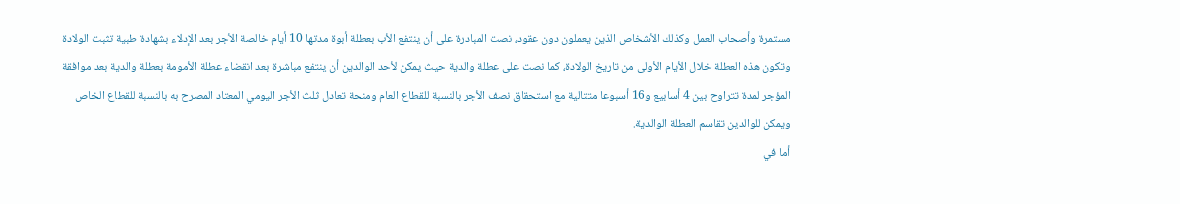مستمرة وأصحاب العمل وكذلك الأشخاص الذين يعملون دون عقود، نصت المبادرة على أن ينتفع الأب بعطلة أبوة مدتها 10 أيام خالصة الأجر بعد الإدلاء بشهادة طبية تثبت الولادة وتكون هذه العطلة خلال الأيام الأولى من تاريخ الولادة، كما نصت على عطلة والدية حيث يمكن لأحد الوالدين أن ينتفع مباشرة بعد انقضاء عطلة الأمومة بعطلة والدية بعد موافقة المؤجر لمدة تتراوح بين 4 أسابيع و16 أسبوعا متتالية مع استحقاق نصف الأجر بالنسبة للقطاع العام ومنحة تعادل ثلث الأجر اليومي المعتاد المصرح به بالنسبة للقطاع الخاص ويمكن للوالدين تقاسم العطلة الوالدية.
أما في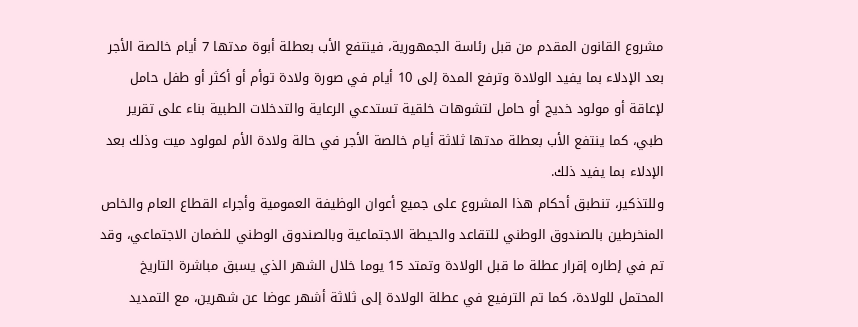مشروع القانون المقدم من قبل رئاسة الجمهورية، فينتفع الأب بعطلة أبوة مدتها 7 أيام خالصة الأجر بعد الإدلاء بما يفيد الولادة وترفع المدة إلى 10 أيام في صورة ولادة توأم أو أكثر أو طفل حامل لإعاقة أو مولود خديج أو حامل لتشوهات خلقية تستدعي الرعاية والتدخلات الطبية بناء على تقرير طبي، كما ينتفع الأب بعطلة مدتها ثلاثة أيام خالصة الأجر في حالة ولادة الأم لمولود ميت وذلك بعد الإدلاء بما يفيد ذلك.
وللتذكير، تنطبق أحكام هذا المشروع على جميع أعوان الوظيفة العمومية وأجراء القطاع العام والخاص المنخرطين بالصندوق الوطني للتقاعد والحيطة الاجتماعية وبالصندوق الوطني للضمان الاجتماعي، وقد تم في إطاره إقرار عطلة ما قبل الولادة وتمتد 15 يوما خلال الشهر الذي يسبق مباشرة التاريخ المحتمل للولادة، كما تم الترفيع في عطلة الولادة إلى ثلاثة أشهر عوضا عن شهرين، مع التمديد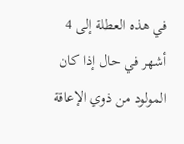في هذه العطلة إلى 4 أشهر في حال إذا كان المولود من ذوي الإعاقة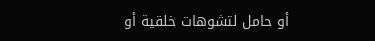أو حامل لتشوهات خلقية أو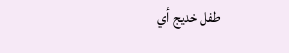طفل خديج أي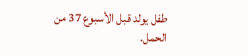طفل يولد قبل الأسبوع 37 من الحمل.